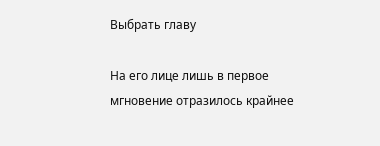Выбрать главу

На его лице лишь в первое мгновение отразилось крайнее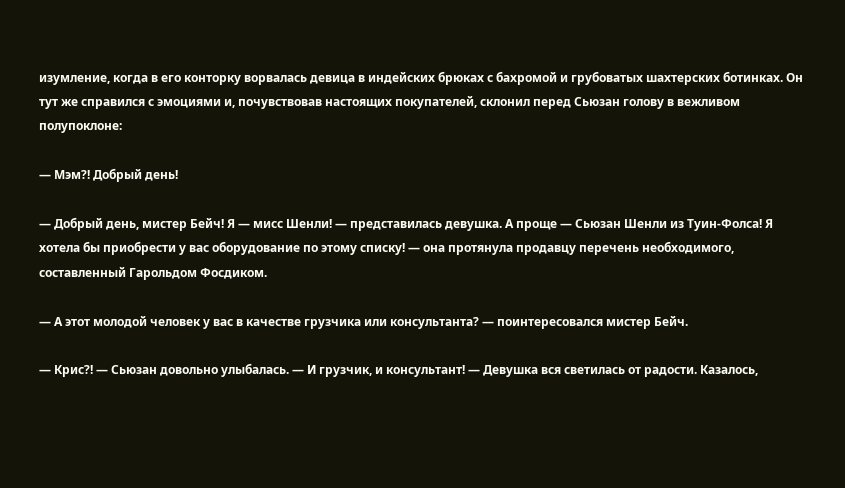изумление, когда в его конторку ворвалась девица в индейских брюках с бахромой и грубоватых шахтерских ботинках. Он тут же справился с эмоциями и, почувствовав настоящих покупателей, склонил перед Сьюзан голову в вежливом полупоклоне:

— Мэм?! Добрый день!

— Добрый день, мистер Бейч! Я — мисс Шенли! — представилась девушка. А проще — Сьюзан Шенли из Туин-Фолса! Я хотела бы приобрести у вас оборудование по этому списку! — она протянула продавцу перечень необходимого, составленный Гарольдом Фосдиком.

— А этот молодой человек у вас в качестве грузчика или консультанта? — поинтересовался мистер Бейч.

— Крис?! — Сьюзан довольно улыбалась. — И грузчик, и консультант! — Девушка вся светилась от радости. Казалось,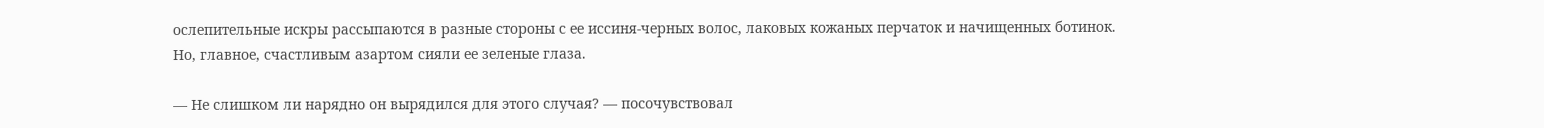ослепительные искры рассыпаются в разные стороны с ее иссиня-черных волос, лаковых кожаных перчаток и начищенных ботинок. Но, главное, счастливым азартом сияли ее зеленые глаза.

— Не слишком ли нарядно он вырядился для этого случая? — посочувствовал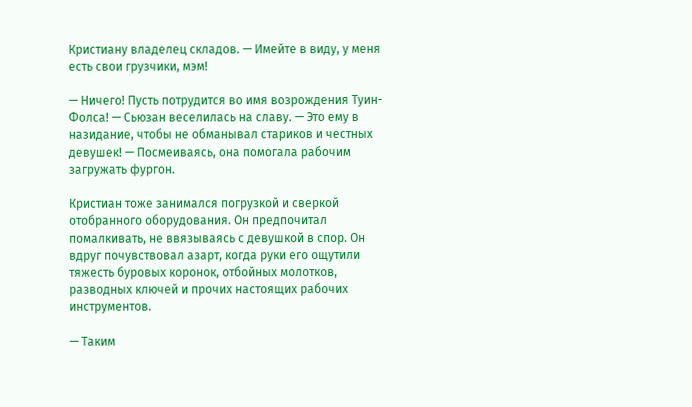Кристиану владелец складов. — Имейте в виду, у меня есть свои грузчики, мэм!

— Ничего! Пусть потрудится во имя возрождения Туин-Фолса! — Сьюзан веселилась на славу. — Это ему в назидание, чтобы не обманывал стариков и честных девушек! — Посмеиваясь, она помогала рабочим загружать фургон.

Кристиан тоже занимался погрузкой и сверкой отобранного оборудования. Он предпочитал помалкивать, не ввязываясь с девушкой в спор. Он вдруг почувствовал азарт, когда руки его ощутили тяжесть буровых коронок, отбойных молотков, разводных ключей и прочих настоящих рабочих инструментов.

— Таким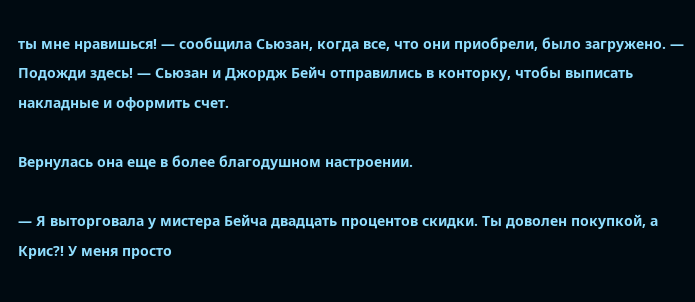ты мне нравишься! — сообщила Сьюзан, когда все, что они приобрели, было загружено. — Подожди здесь! — Сьюзан и Джордж Бейч отправились в конторку, чтобы выписать накладные и оформить счет.

Вернулась она еще в более благодушном настроении.

— Я выторговала у мистера Бейча двадцать процентов скидки. Ты доволен покупкой, а Крис?! У меня просто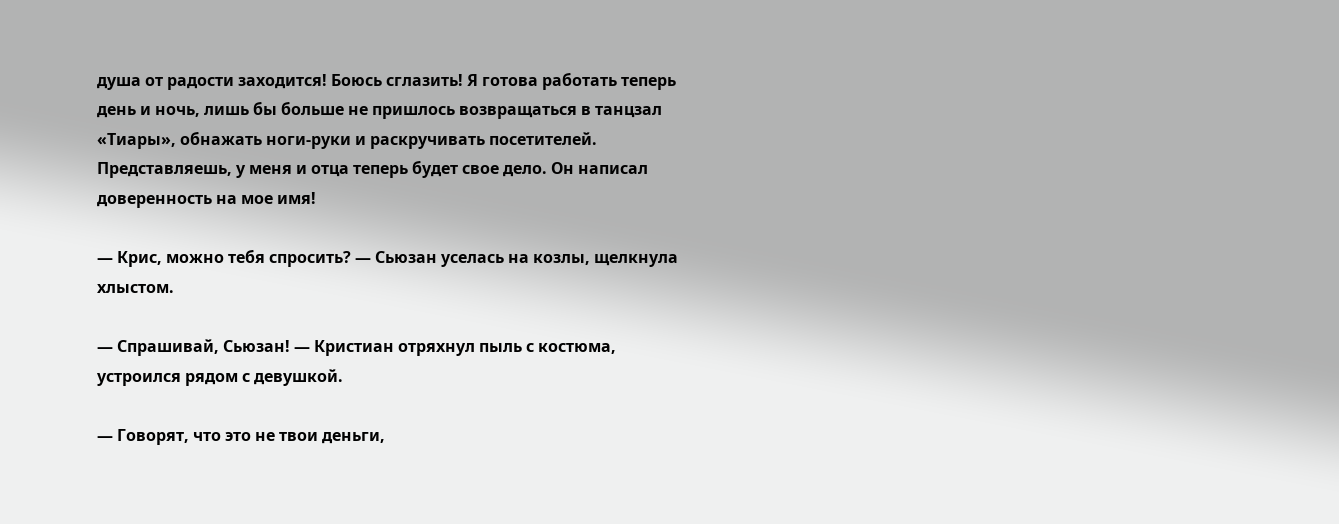душа от радости заходится! Боюсь сглазить! Я готова работать теперь день и ночь, лишь бы больше не пришлось возвращаться в танцзал «Тиары», обнажать ноги-руки и раскручивать посетителей. Представляешь, у меня и отца теперь будет свое дело. Он написал доверенность на мое имя!

— Крис, можно тебя спросить? — Сьюзан уселась на козлы, щелкнула хлыстом.

— Спрашивай, Сьюзан! — Кристиан отряхнул пыль с костюма, устроился рядом с девушкой.

— Говорят, что это не твои деньги,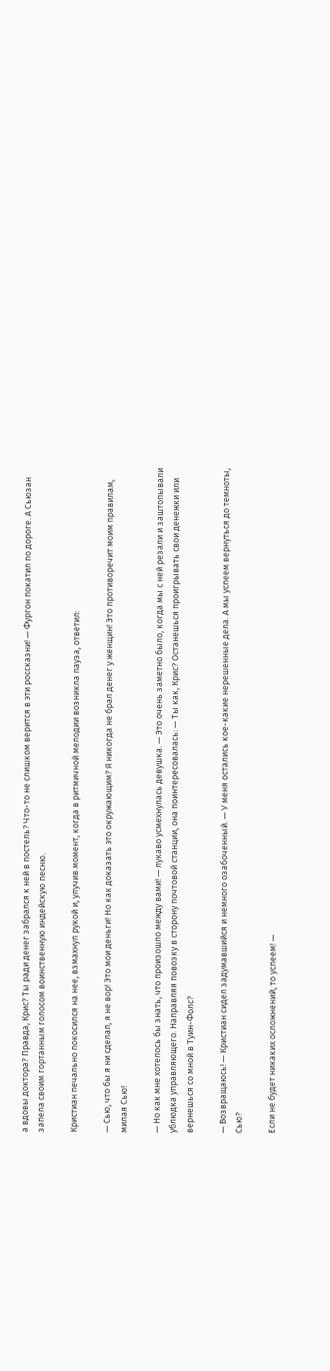а вдовы доктора? Правда, Крис? Ты ради денег забрался к ней в постель? Что-то не слишком верится в эти россказни! — Фургон покатил по дороге. А Сьюзан запела своим гортанным голосом воинственную индейскую песню.

Кристиан печально покосился на нее, взмахнул рукой и, улучив момент, когда в ритмичной мелодии возникла пауза, ответил:

— Сью, что бы я ни сделал, я не вор! Это мои деньги! Но как доказать это окружающим? Я никогда не брал денег у женщин! Это противоречит моим правилам, милая Сью!

— Но как мне хотелось бы знать, что произошло между вами! — лукаво усмехнулась девушка. — Это очень заметно было, когда мы с ней резали и заштопывали ублюдка управляющего. Направляя повозку в сторону почтовой станции, она поинтересовалась: — Ты как, Крис? Останешься проигрывать свои денежки или вернешься со мной в Туин-Фолс?

— Возвращаюсь! — Кристиан сидел задумавшийся и немного озабоченный. — У меня остались кое-какие нерешенные дела. А мы успеем вернуться до темноты, Сью?

Если не будет никаких осложнений, то успеем! —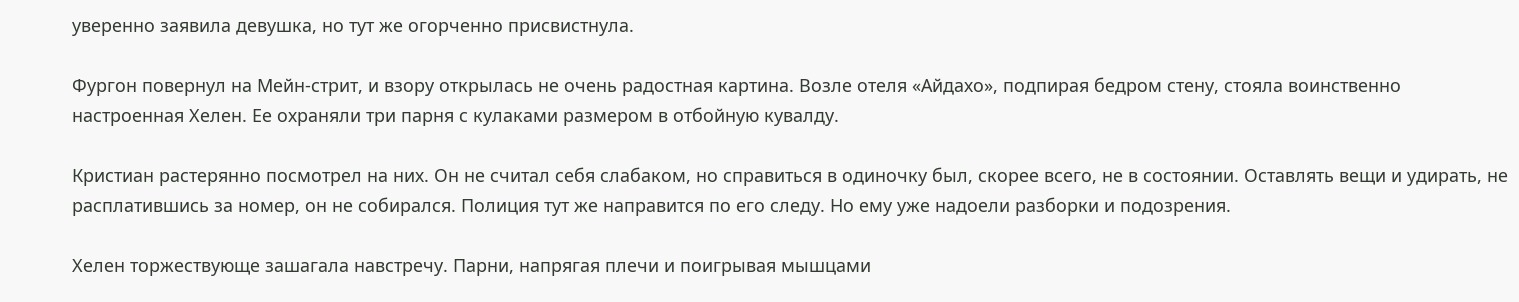уверенно заявила девушка, но тут же огорченно присвистнула.

Фургон повернул на Мейн-стрит, и взору открылась не очень радостная картина. Возле отеля «Айдахо», подпирая бедром стену, стояла воинственно настроенная Хелен. Ее охраняли три парня с кулаками размером в отбойную кувалду.

Кристиан растерянно посмотрел на них. Он не считал себя слабаком, но справиться в одиночку был, скорее всего, не в состоянии. Оставлять вещи и удирать, не расплатившись за номер, он не собирался. Полиция тут же направится по его следу. Но ему уже надоели разборки и подозрения.

Хелен торжествующе зашагала навстречу. Парни, напрягая плечи и поигрывая мышцами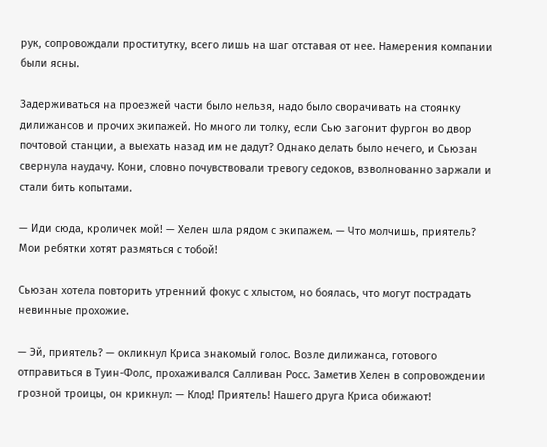рук, сопровождали проститутку, всего лишь на шаг отставая от нее. Намерения компании были ясны.

Задерживаться на проезжей части было нельзя, надо было сворачивать на стоянку дилижансов и прочих экипажей. Но много ли толку, если Сью загонит фургон во двор почтовой станции, а выехать назад им не дадут? Однако делать было нечего, и Сьюзан свернула наудачу. Кони, словно почувствовали тревогу седоков, взволнованно заржали и стали бить копытами.

— Иди сюда, кроличек мой! — Хелен шла рядом с экипажем. — Что молчишь, приятель? Мои ребятки хотят размяться с тобой!

Сьюзан хотела повторить утренний фокус с хлыстом, но боялась, что могут пострадать невинные прохожие.

— Эй, приятель? — окликнул Криса знакомый голос. Возле дилижанса, готового отправиться в Туин-Фолс, прохаживался Салливан Росс. Заметив Хелен в сопровождении грозной троицы, он крикнул: — Клод! Приятель! Нашего друга Криса обижают!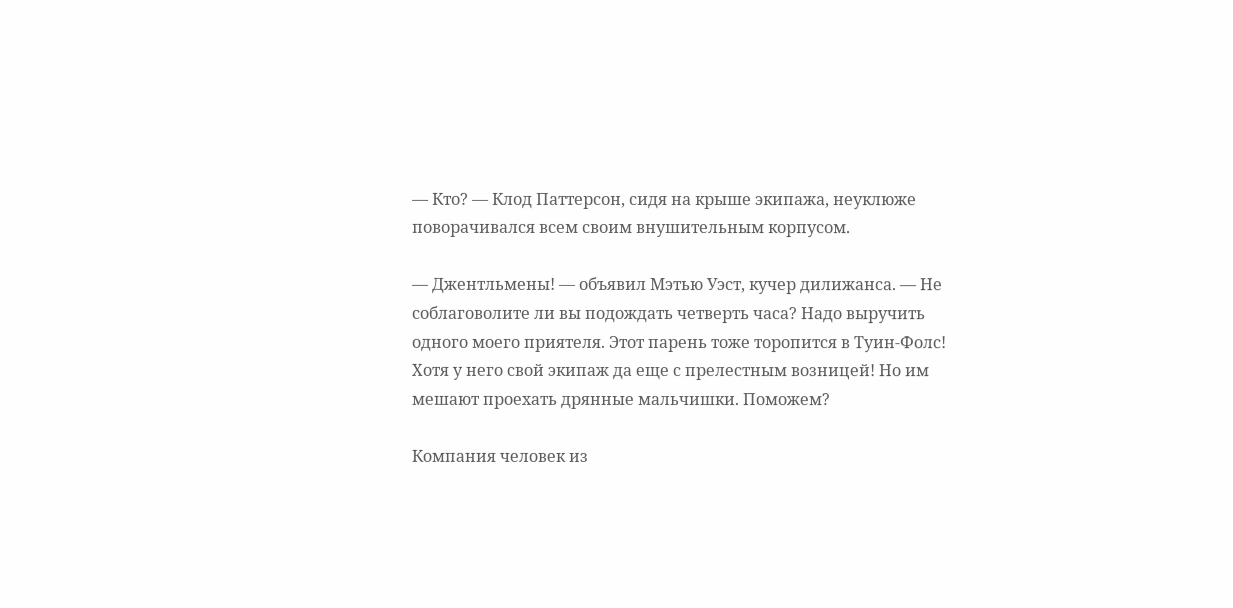— Кто? — Клод Паттерсон, сидя на крыше экипажа, неуклюже поворачивался всем своим внушительным корпусом.

— Джентльмены! — объявил Мэтью Уэст, кучер дилижанса. — Не соблаговолите ли вы подождать четверть часа? Надо выручить одного моего приятеля. Этот парень тоже торопится в Туин-Фолс! Хотя у него свой экипаж да еще с прелестным возницей! Но им мешают проехать дрянные мальчишки. Поможем?

Компания человек из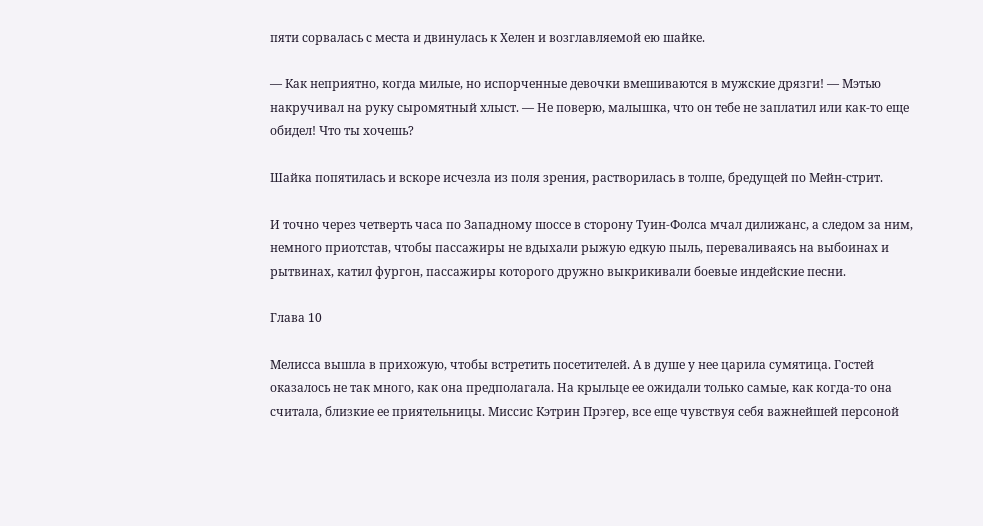пяти сорвалась с места и двинулась к Хелен и возглавляемой ею шайке.

— Как неприятно, когда милые, но испорченные девочки вмешиваются в мужские дрязги! — Мэтью накручивал на руку сыромятный хлыст. — Не поверю, малышка, что он тебе не заплатил или как-то еще обидел! Что ты хочешь?

Шайка попятилась и вскоре исчезла из поля зрения, растворилась в толпе, бредущей по Мейн-стрит.

И точно через четверть часа по Западному шоссе в сторону Туин-Фолса мчал дилижанс, а следом за ним, немного приотстав, чтобы пассажиры не вдыхали рыжую едкую пыль, переваливаясь на выбоинах и рытвинах, катил фургон, пассажиры которого дружно выкрикивали боевые индейские песни.

Глава 10

Мелисса вышла в прихожую, чтобы встретить посетителей. А в душе у нее царила сумятица. Гостей оказалось не так много, как она предполагала. На крыльце ее ожидали только самые, как когда-то она считала, близкие ее приятельницы. Миссис Кэтрин Прэгер, все еще чувствуя себя важнейшей персоной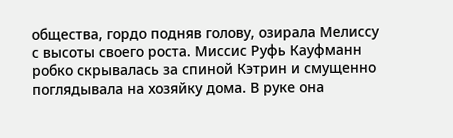общества, гордо подняв голову, озирала Мелиссу с высоты своего роста. Миссис Руфь Кауфманн робко скрывалась за спиной Кэтрин и смущенно поглядывала на хозяйку дома. В руке она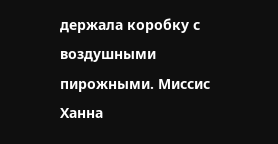держала коробку с воздушными пирожными. Миссис Ханна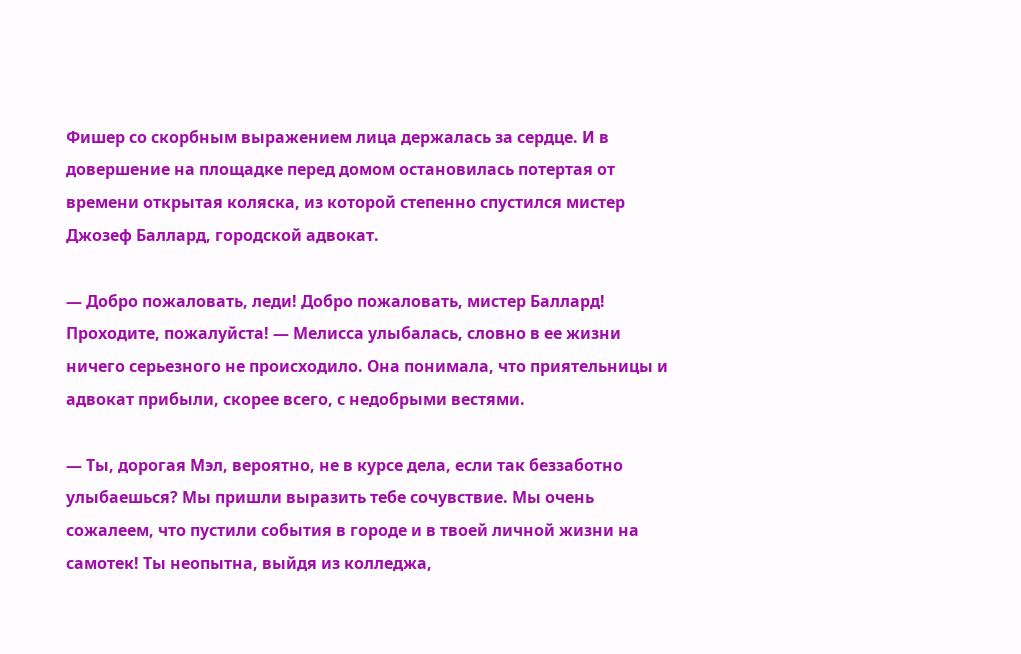Фишер со скорбным выражением лица держалась за сердце. И в довершение на площадке перед домом остановилась потертая от времени открытая коляска, из которой степенно спустился мистер Джозеф Баллард, городской адвокат.

— Добро пожаловать, леди! Добро пожаловать, мистер Баллард! Проходите, пожалуйста! — Мелисса улыбалась, словно в ее жизни ничего серьезного не происходило. Она понимала, что приятельницы и адвокат прибыли, скорее всего, с недобрыми вестями.

— Ты, дорогая Мэл, вероятно, не в курсе дела, если так беззаботно улыбаешься? Мы пришли выразить тебе сочувствие. Мы очень сожалеем, что пустили события в городе и в твоей личной жизни на самотек! Ты неопытна, выйдя из колледжа,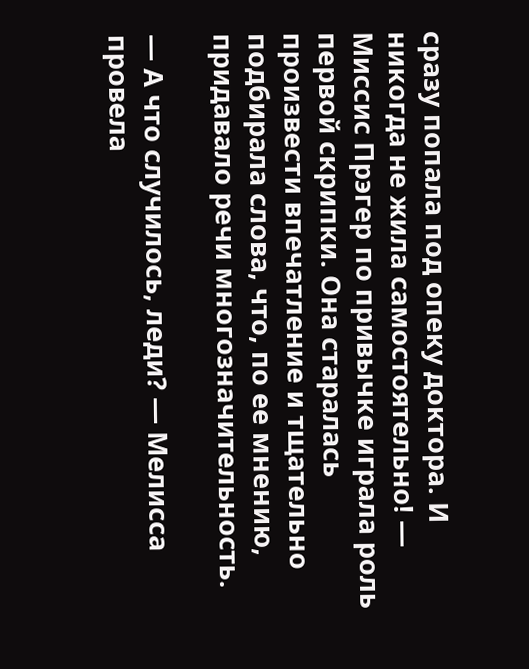сразу попала под опеку доктора. И никогда не жила самостоятельно! — Миссис Прэгер по привычке играла роль первой скрипки. Она старалась произвести впечатление и тщательно подбирала слова, что, по ее мнению, придавало речи многозначительность.

— А что случилось, леди? — Мелисса провела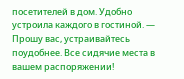посетителей в дом. Удобно устроила каждого в гостиной. — Прошу вас, устраивайтесь поудобнее. Все сидячие места в вашем распоряжении!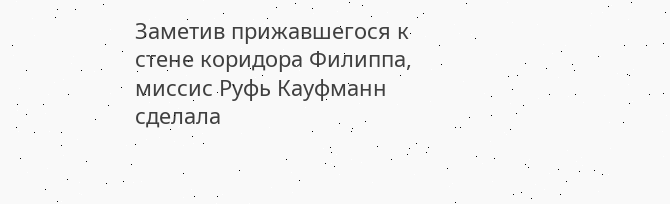Заметив прижавшегося к стене коридора Филиппа, миссис Руфь Кауфманн сделала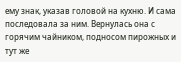ему знак, указав головой на кухню. И сама последовала за ним. Вернулась она с горячим чайником, подносом пирожных и тут же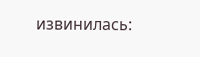извинилась: